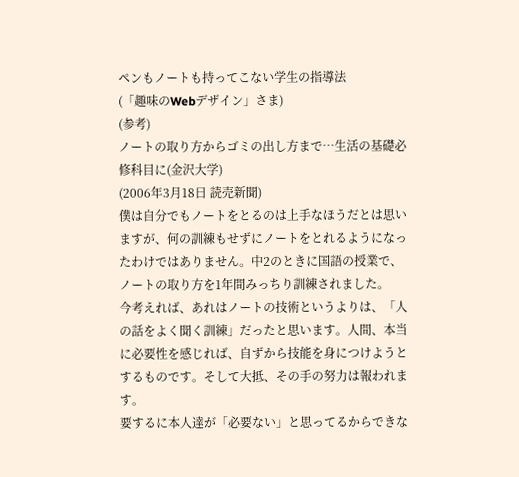ペンもノートも持ってこない学生の指導法
(「趣味のWebデザイン」さま)
(参考)
ノートの取り方からゴミの出し方まで…生活の基礎必修科目に(金沢大学)
(2006年3月18日 読売新聞)
僕は自分でもノートをとるのは上手なほうだとは思いますが、何の訓練もせずにノートをとれるようになったわけではありません。中2のときに国語の授業で、ノートの取り方を1年間みっちり訓練されました。
今考えれば、あれはノートの技術というよりは、「人の話をよく聞く訓練」だったと思います。人間、本当に必要性を感じれば、自ずから技能を身につけようとするものです。そして大抵、その手の努力は報われます。
要するに本人達が「必要ない」と思ってるからできな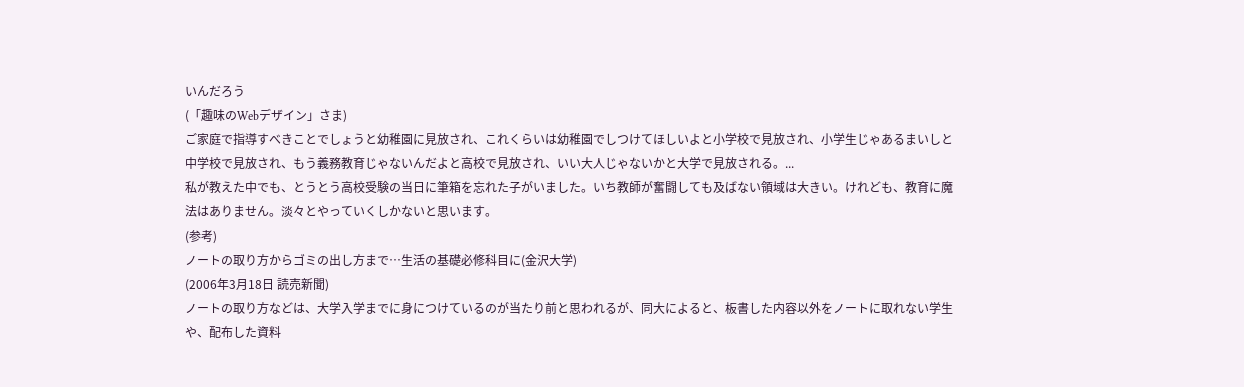いんだろう
(「趣味のWebデザイン」さま)
ご家庭で指導すべきことでしょうと幼稚園に見放され、これくらいは幼稚園でしつけてほしいよと小学校で見放され、小学生じゃあるまいしと中学校で見放され、もう義務教育じゃないんだよと高校で見放され、いい大人じゃないかと大学で見放される。...
私が教えた中でも、とうとう高校受験の当日に筆箱を忘れた子がいました。いち教師が奮闘しても及ばない領域は大きい。けれども、教育に魔法はありません。淡々とやっていくしかないと思います。
(参考)
ノートの取り方からゴミの出し方まで…生活の基礎必修科目に(金沢大学)
(2006年3月18日 読売新聞)
ノートの取り方などは、大学入学までに身につけているのが当たり前と思われるが、同大によると、板書した内容以外をノートに取れない学生や、配布した資料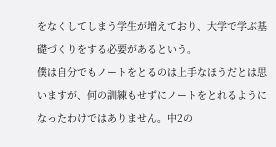をなくしてしまう学生が増えており、大学で学ぶ基礎づくりをする必要があるという。
僕は自分でもノートをとるのは上手なほうだとは思いますが、何の訓練もせずにノートをとれるようになったわけではありません。中2の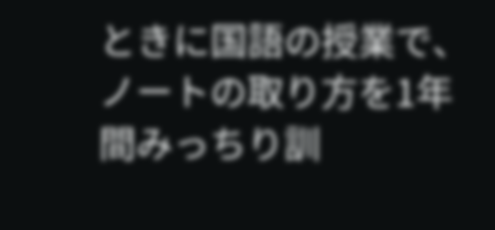ときに国語の授業で、ノートの取り方を1年間みっちり訓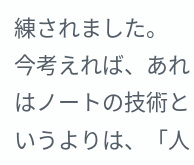練されました。
今考えれば、あれはノートの技術というよりは、「人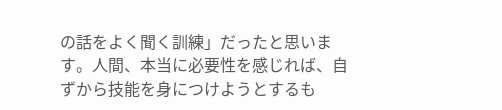の話をよく聞く訓練」だったと思います。人間、本当に必要性を感じれば、自ずから技能を身につけようとするも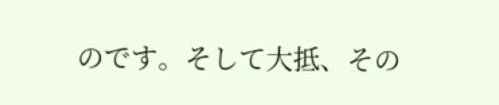のです。そして大抵、その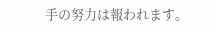手の努力は報われます。